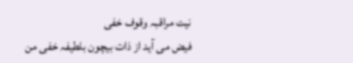نیت مراقبہ وقوف خفی
فیض می آید از ذات بیچون بلطیفہ خفی من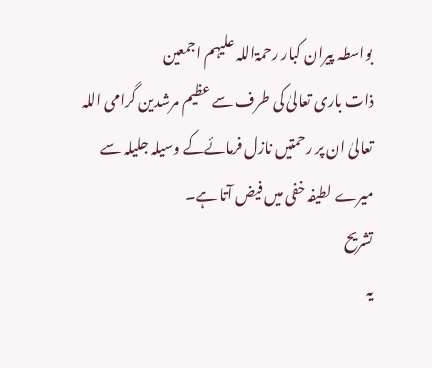بواسطہ پیران کبار رحمۃاللہ علیہم اجمعین
ذات باری تعالیٰ کی طرف سے عظیم مرشدین گرامی اللہ تعالیٰ ان پر رحمتیں نازل فرمائےکے وسیلہ جلیلہ سے میرے لطیفہ خفی میں فیض آتا ہے۔
تشریح
یہ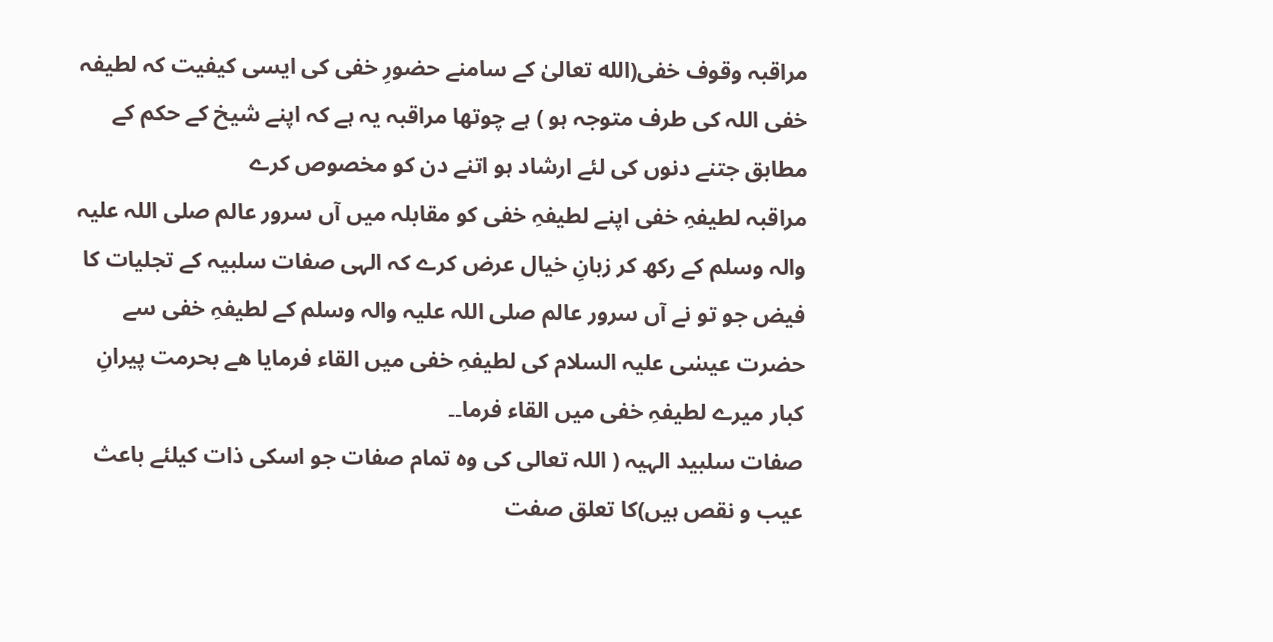مراقبہ وقوف خفی(الله تعالیٰ کے سامنے حضورِ خفی کی ایسی کیفیت کہ لطیفہ خفی اللہ کی طرف متوجہ ہو ) ہے چوتھا مراقبہ یہ ہے کہ اپنے شیخ کے حکم کے مطابق جتنے دنوں کی لئے ارشاد ہو اتنے دن کو مخصوص کرے
مراقبہ لطیفہِ خفی اپنے لطیفہِ خفی کو مقابلہ میں آں سرور عالم صلی اللہ علیہ والہ وسلم کے رکھ کر زبانِ خیال عرض کرے کہ الہی صفات سلبیہ کے تجلیات کا فیض جو تو نے آں سرور عالم صلی اللہ علیہ والہ وسلم کے لطیفہِ خفی سے حضرت عیسٰی علیہ السلام کی لطیفہِ خفی میں القاء فرمایا ھے بحرمت پیرانِ کبار میرے لطیفہِ خفی میں القاء فرما۔۔
صفات سلبید الہیہ ( اللہ تعالی کی وہ تمام صفات جو اسکی ذات کیلئے باعث عیب و نقص ہیں)کا تعلق صفت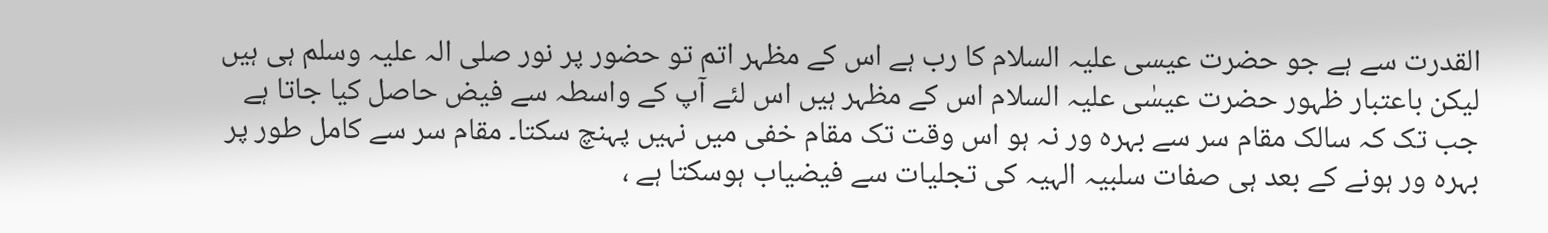القدرت سے ہے جو حضرت عیسی علیہ السلام کا رب ہے اس کے مظہر اتم تو حضور پر نور صلی الہ علیہ وسلم ہی ہیں لیکن باعتبار ظہور حضرت عیسٰی علیہ السلام اس کے مظہر ہیں اس لئے آپ کے واسطہ سے فیض حاصل کیا جاتا ہے جب تک کہ سالک مقام سر سے بہرہ ور نہ ہو اس وقت تک مقام خفی میں نہیں پہنچ سکتا۔ مقام سر سے کامل طور پر بہرہ ور ہونے کے بعد ہی صفات سلبیہ الہیہ کی تجلیات سے فیضیاب ہوسکتا ہے ،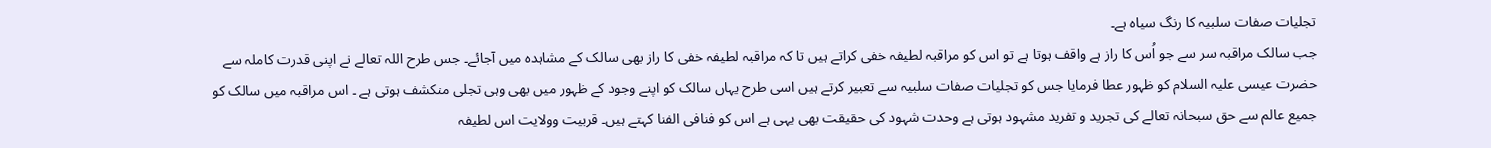تجلیات صفات سلبیہ کا رنگ سیاہ ہے۔
جب سالک مراقبہ سر سے جو اُس کا راز ہے واقف ہوتا ہے تو اس کو مراقبہ لطیفہ خفی کراتے ہیں تا کہ مراقبہ لطیفہ خفی کا راز بھی سالک کے مشاہدہ میں آجائے۔ جس طرح اللہ تعالے نے اپنی قدرت کاملہ سے حضرت عیسی علیہ السلام کو ظہور عطا فرمایا جس کو تجلیات صفات سلبیہ سے تعبیر کرتے ہیں اسی طرح یہاں سالک کو اپنے وجود کے ظہور میں بھی وہی تجلی منکشف ہوتی ہے ۔ اس مراقبہ میں سالک کو جمیع عالم سے حق سبحانہ تعالے کی تجرید و تفرید مشہود ہوتی ہے وحدت شہود کی حقیقت بھی یہی ہے اس کو فنافی الفنا کہتے ہیں۔ قربیت وولایت اس لطیفہ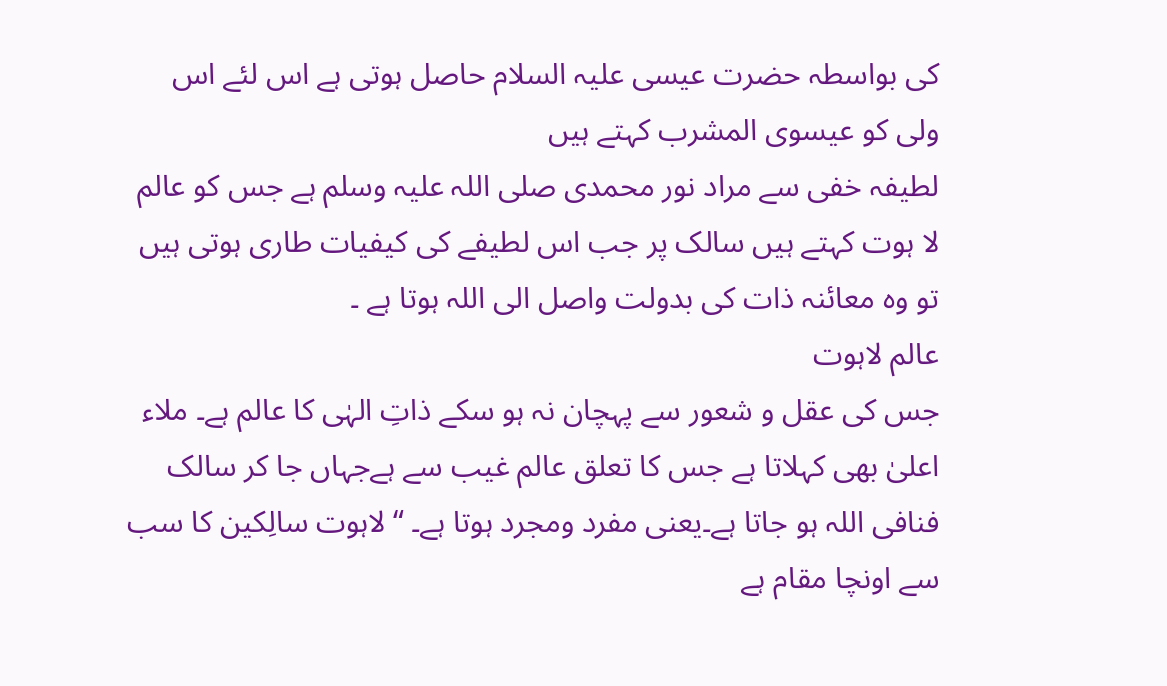کی بواسطہ حضرت عیسی علیہ السلام حاصل ہوتی ہے اس لئے اس ولی کو عیسوی المشرب کہتے ہیں
لطیفہ خفی سے مراد نور محمدی صلی اللہ علیہ وسلم ہے جس کو عالم لا ہوت کہتے ہیں سالک پر جب اس لطیفے کی کیفیات طاری ہوتی ہیں تو وہ معائنہ ذات کی بدولت واصل الی اللہ ہوتا ہے ۔
عالم لاہوت
جس کی عقل و شعور سے پہچان نہ ہو سکے ذاتِ الہٰی کا عالم ہے۔ ملاء اعلیٰ بھی کہلاتا ہے جس کا تعلق عالم غیب سے ہےجہاں جا کر سالک فنافی اللہ ہو جاتا ہے۔یعنی مفرد ومجرد ہوتا ہے۔ “لاہوت سالِکین کا سب سے اونچا مقام ہے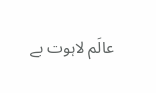عالَم لاہوت بے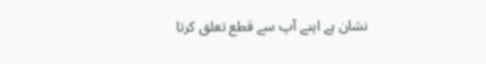نشان ہے اپنے آپ سے قطع تعلق کرتا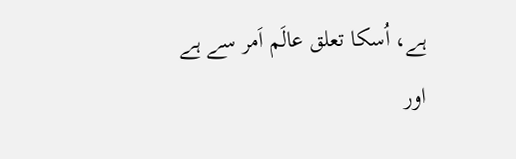ہے، اُسکا تعلق عالَم اَمر سے ہے اور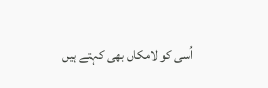اُسی کو لامکاں بھی کہتے ہیں